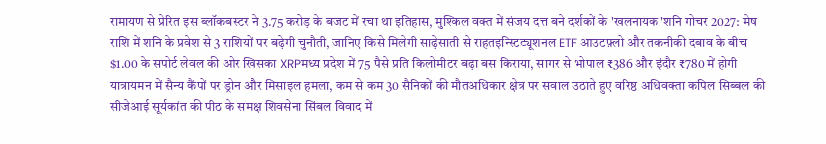रामायण से प्रेरित इस ब्लॉकबस्टर ने 3.75 करोड़ के बजट में रचा था इतिहास, मुश्किल वक्त में संजय दत्त बने दर्शकों के 'खलनायक'शनि गोचर 2027: मेष राशि में शनि के प्रवेश से 3 राशियों पर बढ़ेगी चुनौती, जानिए किसे मिलेगी साढ़ेसाती से राहतइन्स्टिट्यूशनल ETF आउटफ़्लो और तकनीकी दबाव के बीच $1.00 के सपोर्ट लेवल की ओर खिसका XRPमध्य प्रदेश में 75 पैसे प्रति किलोमीटर बढ़ा बस किराया, सागर से भोपाल ₹386 और इंदौर ₹780 में होगी यात्रायमन में सैन्य कैंपों पर ड्रोन और मिसाइल हमला, कम से कम 30 सैनिकों की मौतअधिकार क्षेत्र पर सवाल उठाते हुए वरिष्ठ अधिवक्ता कपिल सिब्बल की सीजेआई सूर्यकांत की पीठ के समक्ष शिवसेना सिंबल विवाद में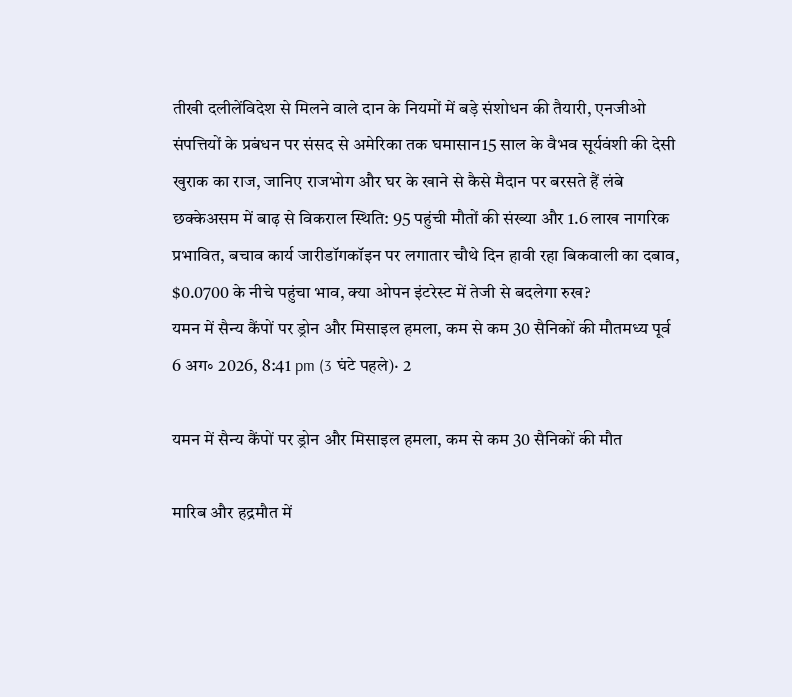तीखी दलीलेंविदेश से मिलने वाले दान के नियमों में बड़े संशोधन की तैयारी, एनजीओ संपत्तियों के प्रबंधन पर संसद से अमेरिका तक घमासान15 साल के वैभव सूर्यवंशी की देसी खुराक का राज, जानिए राजभोग और घर के खाने से कैसे मैदान पर बरसते हैं लंबे छक्केअसम में बाढ़ से विकराल स्थिति: 95 पहुंची मौतों की संख्या और 1.6 लाख नागरिक प्रभावित, बचाव कार्य जारीडॉगकॉइन पर लगातार चौथे दिन हावी रहा बिकवाली का दबाव, $0.0700 के नीचे पहुंचा भाव, क्या ओपन इंटरेस्ट में तेजी से बदलेगा रुख?
यमन में सैन्य कैंपों पर ड्रोन और मिसाइल हमला, कम से कम 30 सैनिकों की मौतमध्य पूर्व
6 अग॰ 2026, 8:41 pm (3 घंटे पहले)· 2

यमन में सैन्य कैंपों पर ड्रोन और मिसाइल हमला, कम से कम 30 सैनिकों की मौत

मारिब और हद्रमौत में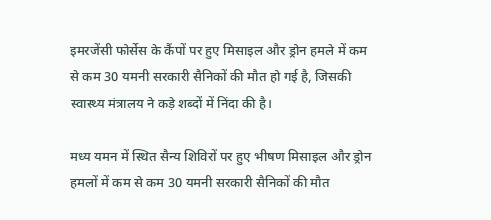इमरजेंसी फोर्सेस के कैंपों पर हुए मिसाइल और ड्रोन हमले में कम से कम 30 यमनी सरकारी सैनिकों की मौत हो गई है, जिसकी स्वास्थ्य मंत्रालय ने कड़े शब्दों में निंदा की है।

मध्य यमन में स्थित सैन्य शिविरों पर हुए भीषण मिसाइल और ड्रोन हमलों में कम से कम 30 यमनी सरकारी सैनिकों की मौत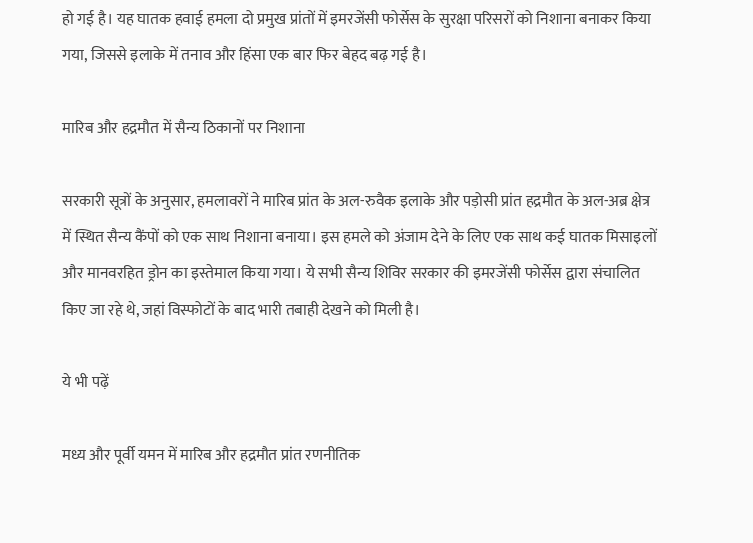हो गई है। यह घातक हवाई हमला दो प्रमुख प्रांतों में इमरजेंसी फोर्सेस के सुरक्षा परिसरों को निशाना बनाकर किया गया, जिससे इलाके में तनाव और हिंसा एक बार फिर बेहद बढ़ गई है।

मारिब और हद्रमौत में सैन्य ठिकानों पर निशाना

सरकारी सूत्रों के अनुसार, हमलावरों ने मारिब प्रांत के अल-रुवैक इलाके और पड़ोसी प्रांत हद्रमौत के अल-अब्र क्षेत्र में स्थित सैन्य कैंपों को एक साथ निशाना बनाया। इस हमले को अंजाम देने के लिए एक साथ कई घातक मिसाइलों और मानवरहित ड्रोन का इस्तेमाल किया गया। ये सभी सैन्य शिविर सरकार की इमरजेंसी फोर्सेस द्वारा संचालित किए जा रहे थे, जहां विस्फोटों के बाद भारी तबाही देखने को मिली है।

ये भी पढ़ें

मध्य और पूर्वी यमन में मारिब और हद्रमौत प्रांत रणनीतिक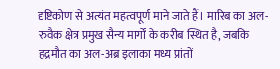दृष्टिकोण से अत्यंत महत्वपूर्ण माने जाते हैं। मारिब का अल-रुवैक क्षेत्र प्रमुख सैन्य मार्गों के करीब स्थित है, जबकि हद्रमौत का अल-अब्र इलाका मध्य प्रांतों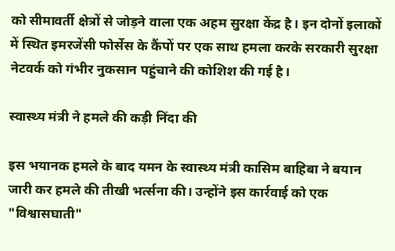को सीमावर्ती क्षेत्रों से जोड़ने वाला एक अहम सुरक्षा केंद्र है। इन दोनों इलाकों में स्थित इमरजेंसी फोर्सेस के कैंपों पर एक साथ हमला करके सरकारी सुरक्षा नेटवर्क को गंभीर नुकसान पहुंचाने की कोशिश की गई है।

स्वास्थ्य मंत्री ने हमले की कड़ी निंदा की

इस भयानक हमले के बाद यमन के स्वास्थ्य मंत्री कासिम बाहिबा ने बयान जारी कर हमले की तीखी भर्त्सना की। उन्होंने इस कार्रवाई को एक "विश्वासघाती"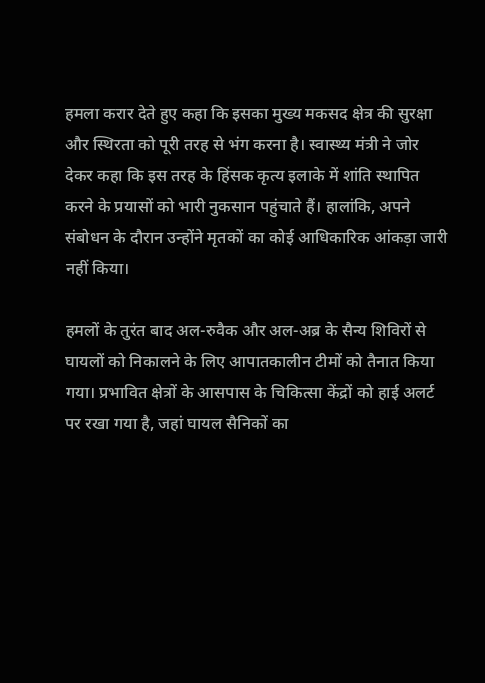हमला करार देते हुए कहा कि इसका मुख्य मकसद क्षेत्र की सुरक्षा और स्थिरता को पूरी तरह से भंग करना है। स्वास्थ्य मंत्री ने जोर देकर कहा कि इस तरह के हिंसक कृत्य इलाके में शांति स्थापित करने के प्रयासों को भारी नुकसान पहुंचाते हैं। हालांकि, अपने संबोधन के दौरान उन्होंने मृतकों का कोई आधिकारिक आंकड़ा जारी नहीं किया।

हमलों के तुरंत बाद अल-रुवैक और अल-अब्र के सैन्य शिविरों से घायलों को निकालने के लिए आपातकालीन टीमों को तैनात किया गया। प्रभावित क्षेत्रों के आसपास के चिकित्सा केंद्रों को हाई अलर्ट पर रखा गया है, जहां घायल सैनिकों का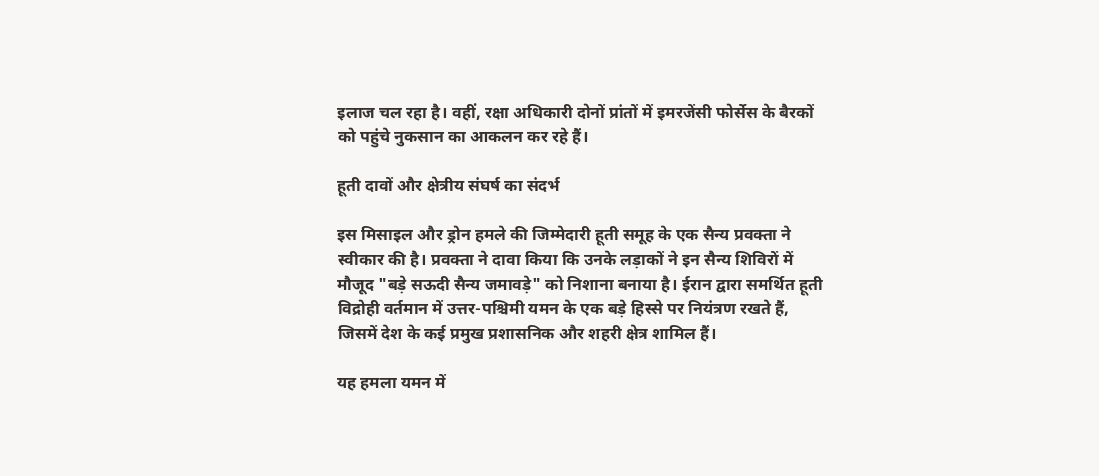इलाज चल रहा है। वहीं, रक्षा अधिकारी दोनों प्रांतों में इमरजेंसी फोर्सेस के बैरकों को पहुंचे नुकसान का आकलन कर रहे हैं।

हूती दावों और क्षेत्रीय संघर्ष का संदर्भ

इस मिसाइल और ड्रोन हमले की जिम्मेदारी हूती समूह के एक सैन्य प्रवक्ता ने स्वीकार की है। प्रवक्ता ने दावा किया कि उनके लड़ाकों ने इन सैन्य शिविरों में मौजूद "बड़े सऊदी सैन्य जमावड़े" को निशाना बनाया है। ईरान द्वारा समर्थित हूती विद्रोही वर्तमान में उत्तर-पश्चिमी यमन के एक बड़े हिस्से पर नियंत्रण रखते हैं, जिसमें देश के कई प्रमुख प्रशासनिक और शहरी क्षेत्र शामिल हैं।

यह हमला यमन में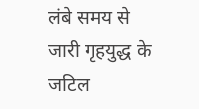लंबे समय से जारी गृहयुद्ध के जटिल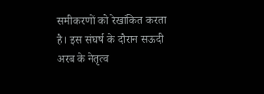समीकरणों को रेखांकित करता है। इस संघर्ष के दौरान सऊदी अरब के नेतृत्व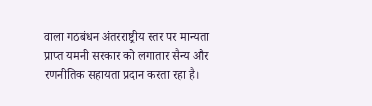वाला गठबंधन अंतरराष्ट्रीय स्तर पर मान्यता प्राप्त यमनी सरकार को लगातार सैन्य और रणनीतिक सहायता प्रदान करता रहा है।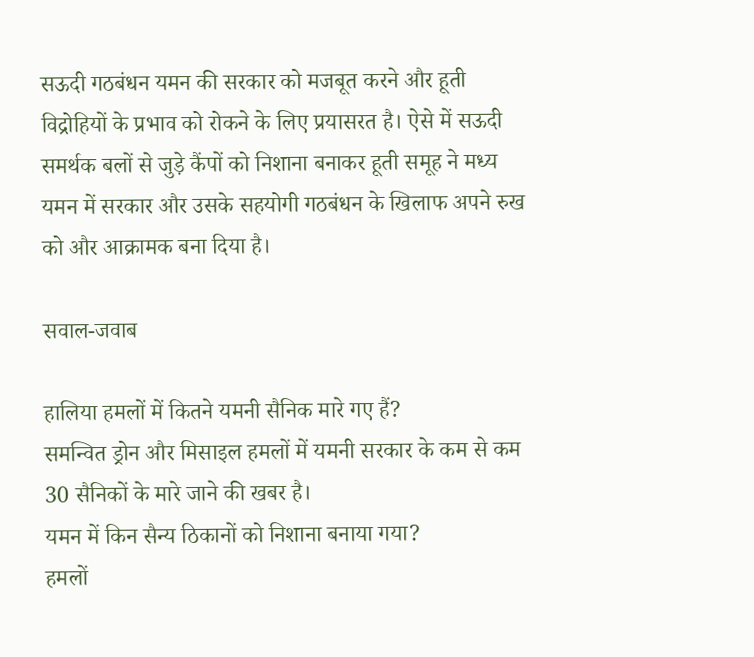सऊदी गठबंधन यमन की सरकार को मजबूत करने और हूती विद्रोहियों के प्रभाव को रोकने के लिए प्रयासरत है। ऐसे में सऊदी समर्थक बलों से जुड़े कैंपों को निशाना बनाकर हूती समूह ने मध्य यमन में सरकार और उसके सहयोगी गठबंधन के खिलाफ अपने रुख को और आक्रामक बना दिया है।

सवाल-जवाब

हालिया हमलों में कितने यमनी सैनिक मारे गए हैं?
समन्वित ड्रोन और मिसाइल हमलों में यमनी सरकार के कम से कम 30 सैनिकों के मारे जाने की खबर है।
यमन में किन सैन्य ठिकानों को निशाना बनाया गया?
हमलों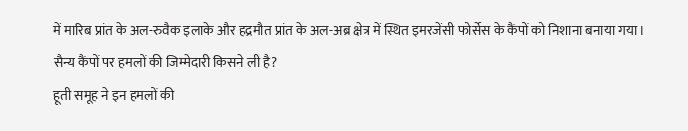में मारिब प्रांत के अल-रुवैक इलाके और हद्रमौत प्रांत के अल-अब्र क्षेत्र में स्थित इमरजेंसी फोर्सेस के कैंपों को निशाना बनाया गया।
सैन्य कैंपों पर हमलों की जिम्मेदारी किसने ली है?
हूती समूह ने इन हमलों की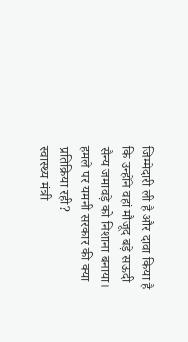जिम्मेदारी ली है और दावा किया है कि उन्होंने वहां मौजूद बड़े सऊदी सैन्य जमावड़े को निशाना बनाया।
हमले पर यमनी सरकार की क्या प्रतिक्रिया रही?
स्वास्थ्य मंत्री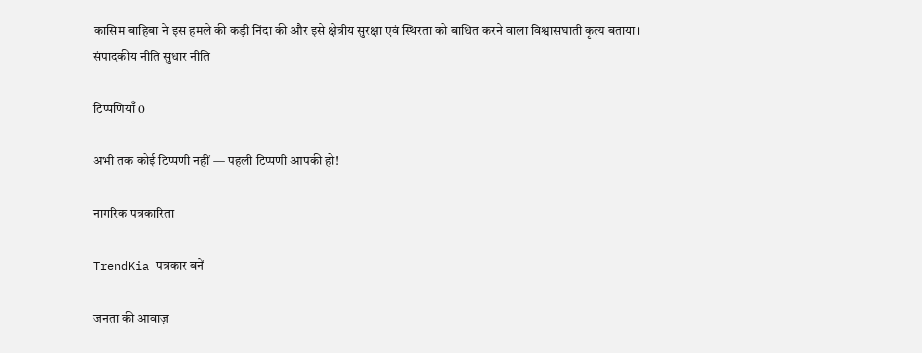कासिम बाहिबा ने इस हमले की कड़ी निंदा की और इसे क्षेत्रीय सुरक्षा एवं स्थिरता को बाधित करने वाला विश्वासघाती कृत्य बताया।
संपादकीय नीति सुधार नीति

टिप्पणियाँ 0

अभी तक कोई टिप्पणी नहीं — पहली टिप्पणी आपकी हो!

नागरिक पत्रकारिता

TrendKia पत्रकार बनें

जनता की आवाज़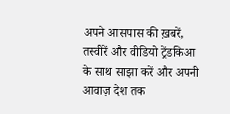अपने आसपास की ख़बरें, तस्वीरें और वीडियो ट्रेंडकिआ के साथ साझा करें और अपनी आवाज़ देश तक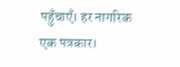पहुँचाएँ। हर नागरिक एक पत्रकार।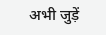अभी जुड़ें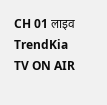CH 01 लाइव
TrendKia TV ON AIR